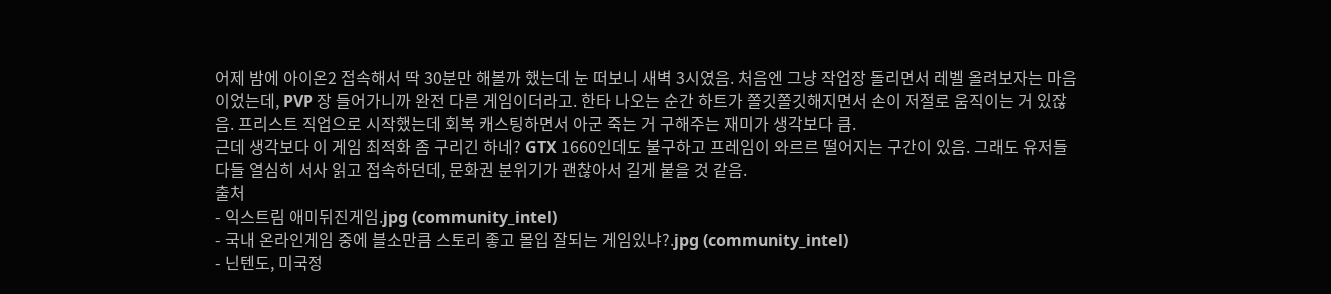어제 밤에 아이온2 접속해서 딱 30분만 해볼까 했는데 눈 떠보니 새벽 3시였음. 처음엔 그냥 작업장 돌리면서 레벨 올려보자는 마음이었는데, PVP 장 들어가니까 완전 다른 게임이더라고. 한타 나오는 순간 하트가 쫄깃쫄깃해지면서 손이 저절로 움직이는 거 있잖음. 프리스트 직업으로 시작했는데 회복 캐스팅하면서 아군 죽는 거 구해주는 재미가 생각보다 큼.
근데 생각보다 이 게임 최적화 좀 구리긴 하네? GTX 1660인데도 불구하고 프레임이 와르르 떨어지는 구간이 있음. 그래도 유저들 다들 열심히 서사 읽고 접속하던데, 문화권 분위기가 괜찮아서 길게 붙을 것 같음.
출처
- 익스트림 애미뒤진게임.jpg (community_intel)
- 국내 온라인게임 중에 블소만큼 스토리 좋고 몰입 잘되는 게임있냐?.jpg (community_intel)
- 닌텐도, 미국정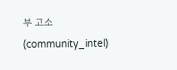부 고소 (community_intel)